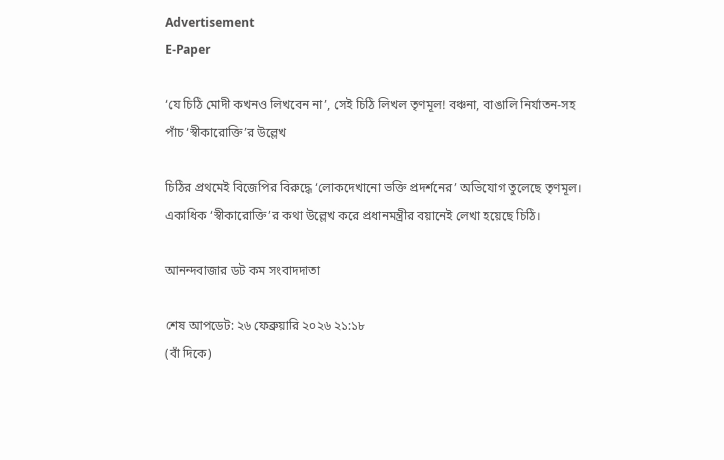Advertisement
E-Paper

‘যে চিঠি মোদী কখনও লিখবেন না’, সেই চিঠি লিখল তৃণমূল! বঞ্চনা, বাঙালি নির্যাতন-সহ পাঁচ ‘স্বীকারোক্তি’র উল্লেখ

চিঠির প্রথমেই বিজেপির বিরুদ্ধে ‘লোকদেখানো ভক্তি প্রদর্শনের’ অভিযোগ তুলেছে তৃণমূল। একাধিক ‘স্বীকারোক্তি’র কথা উল্লেখ করে প্রধানমন্ত্রীর বয়ানেই লেখা হয়েছে চিঠি।

আনন্দবাজার ডট কম সংবাদদাতা

শেষ আপডেট: ২৬ ফেব্রুয়ারি ২০২৬ ২১:১৮
(বাঁ দিকে)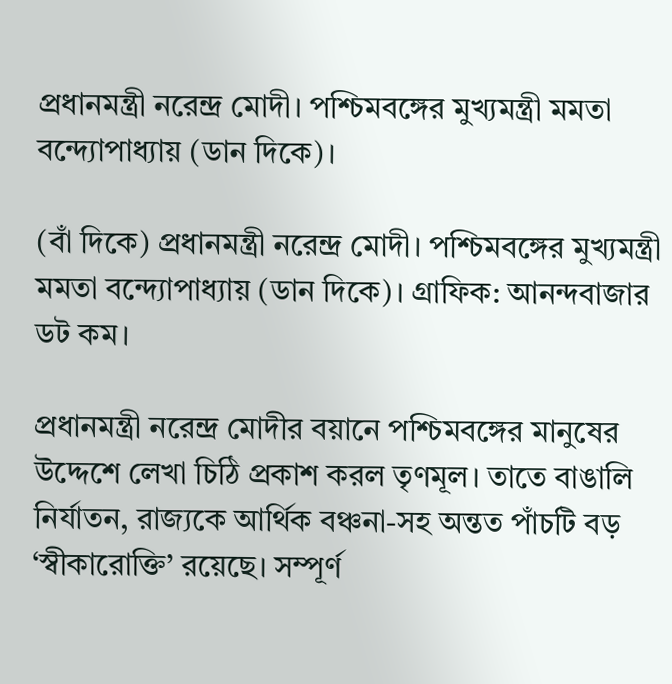প্রধানমন্ত্রী নরেন্দ্র মোদী। পশ্চিমবঙ্গের মুখ্যমন্ত্রী মমতা বন্দ্যোপাধ্যায় (ডান দিকে)।

(বাঁ দিকে) প্রধানমন্ত্রী নরেন্দ্র মোদী। পশ্চিমবঙ্গের মুখ্যমন্ত্রী মমতা বন্দ্যোপাধ্যায় (ডান দিকে)। গ্রাফিক: আনন্দবাজার ডট কম।

প্রধানমন্ত্রী নরেন্দ্র মোদীর বয়ানে পশ্চিমবঙ্গের মানুষের উদ্দেশে লেখা চিঠি প্রকাশ করল তৃণমূল। তাতে বাঙালি নির্যাতন, রাজ্যকে আর্থিক বঞ্চনা-সহ অন্তত পাঁচটি বড় ‘স্বীকারোক্তি’ রয়েছে। সম্পূর্ণ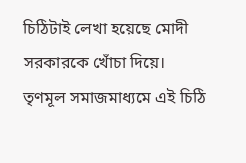চিঠিটাই লেখা হয়েছে মোদী সরকারকে খোঁচা দিয়ে। তৃণমূল সমাজমাধ্যমে এই চিঠি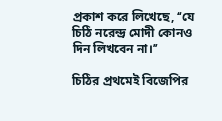প্রকাশ করে লিখেছে, ‘‘যে চিঠি নরেন্দ্র মোদী কোনও দিন লিখবেন না।’’

চিঠির প্রথমেই বিজেপির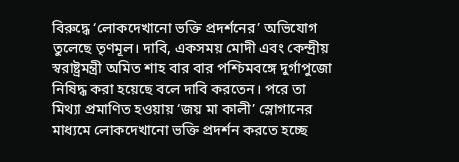বিরুদ্ধে ‘লোকদেখানো ভক্তি প্রদর্শনের’ অভিযোগ তুলেছে তৃণমূল। দাবি, একসময় মোদী এবং কেন্দ্রীয় স্বরাষ্ট্রমন্ত্রী অমিত শাহ বার বার পশ্চিমবঙ্গে দুর্গাপুজো নিষিদ্ধ করা হয়েছে বলে দাবি করতেন। পরে তা মিথ্যা প্রমাণিত হওয়ায় ‘জয় মা কালী’ স্লোগানের মাধ্যমে লোকদেখানো ভক্তি প্রদর্শন করতে হচ্ছে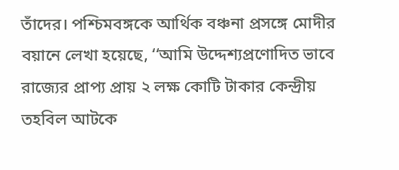তাঁদের। পশ্চিমবঙ্গকে আর্থিক বঞ্চনা প্রসঙ্গে মোদীর বয়ানে লেখা হয়েছে, ‘‘আমি উদ্দেশ্যপ্রণোদিত ভাবে রাজ্যের প্রাপ্য প্রায় ২ লক্ষ কোটি টাকার কেন্দ্রীয় তহবিল আটকে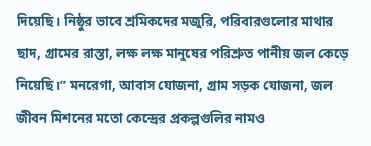দিয়েছি। নিষ্ঠুর ভাবে শ্রমিকদের মজুরি, পরিবারগুলোর মাথার ছাদ, গ্রামের রাস্তা, লক্ষ লক্ষ মানুষের পরিশ্রুত পানীয় জল কেড়ে নিয়েছি।’’ মনরেগা, আবাস যোজনা, গ্রাম সড়ক যোজনা, জল জীবন মিশনের মতো কেন্দ্রের প্রকল্পগুলির নামও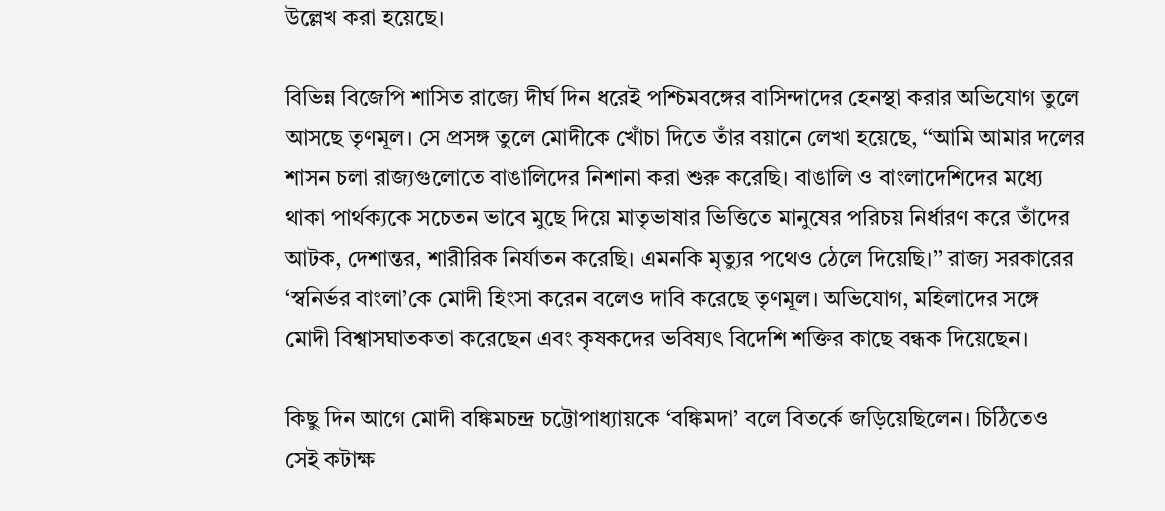উল্লেখ করা হয়েছে।

বিভিন্ন বিজেপি শাসিত রাজ্যে দীর্ঘ দিন ধরেই পশ্চিমবঙ্গের বাসিন্দাদের হেনস্থা করার অভিযোগ তুলে আসছে তৃণমূল। সে প্রসঙ্গ তুলে মোদীকে খোঁচা দিতে তাঁর বয়ানে লেখা হয়েছে, ‘‘আমি আমার দলের শাসন চলা রাজ্যগুলোতে বাঙালিদের নিশানা করা শুরু করেছি। বাঙালি ও বাংলাদেশিদের মধ্যে থাকা পার্থক্যকে সচেতন ভাবে মুছে দিয়ে মাতৃভাষার ভিত্তিতে মানুষের পরিচয় নির্ধারণ করে তাঁদের আটক, দেশান্তর, শারীরিক নির্যাতন করেছি। এমনকি মৃত্যুর পথেও ঠেলে দিয়েছি।’’ রাজ্য সরকারের ‘স্বনির্ভর বাংলা’কে মোদী হিংসা করেন বলেও দাবি করেছে তৃণমূল। অভিযোগ, মহিলাদের সঙ্গে মোদী বিশ্বাসঘাতকতা করেছেন এবং কৃষকদের ভবিষ্যৎ বিদেশি শক্তির কাছে বন্ধক দিয়েছেন।

কিছু দিন আগে মোদী বঙ্কিমচন্দ্র চট্টোপাধ্যায়কে ‘বঙ্কিমদা’ বলে বিতর্কে জড়িয়েছিলেন। চিঠিতেও সেই কটাক্ষ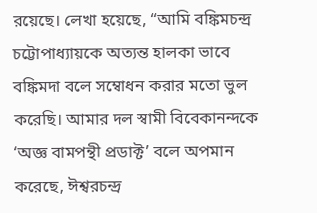রয়েছে। লেখা হয়েছে, ‘‘আমি বঙ্কিমচন্দ্র চট্টোপাধ্যায়কে অত্যন্ত হালকা ভাবে বঙ্কিমদা বলে সম্বোধন করার মতো ভুল করেছি। আমার দল স্বামী বিবেকানন্দকে ‘অজ্ঞ বামপন্থী প্রডাক্ট’ বলে অপমান করেছে, ঈশ্বরচন্দ্র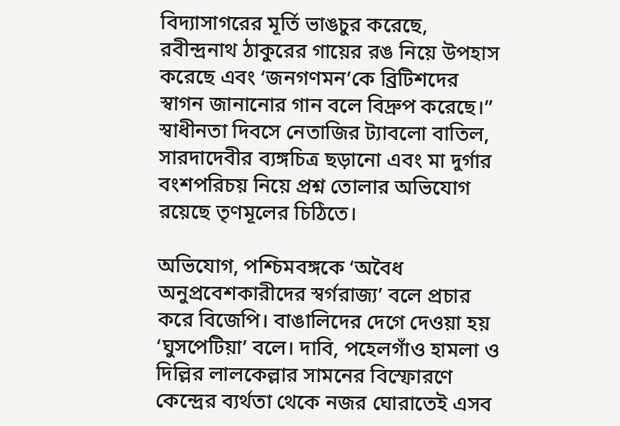বিদ্যাসাগরের মূর্তি ভাঙচুর করেছে, রবীন্দ্রনাথ ঠাকুরের গায়ের রঙ নিয়ে উপহাস করেছে এবং ‘জনগণমন’কে ব্রিটিশদের স্বাগন জানানোর গান বলে বিদ্রুপ করেছে।’’ স্বাধীনতা দিবসে নেতাজির ট্যাবলো বাতিল, সারদাদেবীর ব্যঙ্গচিত্র ছড়ানো এবং মা দুর্গার বংশপরিচয় নিয়ে প্রশ্ন তোলার অভিযোগ রয়েছে তৃণমূলের চিঠিতে।

অভিযোগ, পশ্চিমবঙ্গকে ‘অবৈধ অনুপ্রবেশকারীদের স্বর্গরাজ্য’ বলে প্রচার করে বিজেপি। বাঙালিদের দেগে দেওয়া হয় ‘ঘুসপেটিয়া’ বলে। দাবি, পহেলগাঁও হামলা ও দিল্লির লালকেল্লার সামনের বিস্ফোরণে কেন্দ্রের ব্যর্থতা থেকে নজর ঘোরাতেই এসব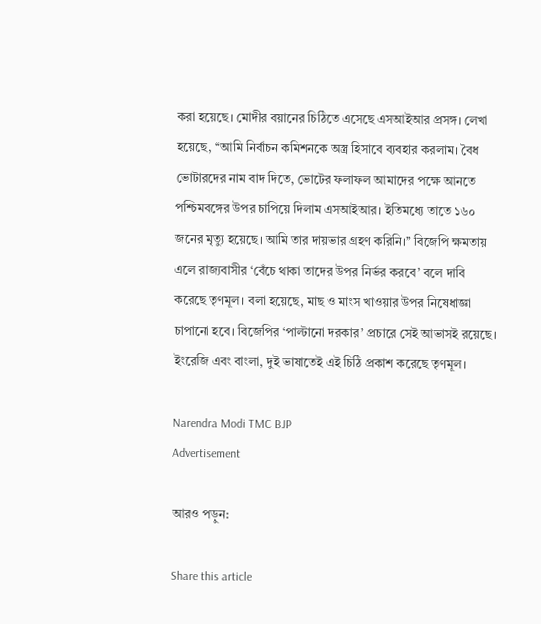করা হয়েছে। মোদীর বয়ানের চিঠিতে এসেছে এসআইআর প্রসঙ্গ। লেখা হয়েছে, ‘‘আমি নির্বাচন কমিশনকে অস্ত্র হিসাবে ব্যবহার করলাম। বৈধ ভোটারদের নাম বাদ দিতে, ভোটের ফলাফল আমাদের পক্ষে আনতে পশ্চিমবঙ্গের উপর চাপিয়ে দিলাম এসআইআর। ইতিমধ্যে তাতে ১৬০ জনের মৃত্যু হয়েছে। আমি তার দায়ভার গ্রহণ করিনি।’’ বিজেপি ক্ষমতায় এলে রাজ্যবাসীর ‘বেঁচে থাকা তাদের উপর নির্ভর করবে’ বলে দাবি করেছে তৃণমূল। বলা হয়েছে, মাছ ও মাংস খাওয়ার উপর নিষেধাজ্ঞা চাপানো হবে। বিজেপির ‘পাল্টানো দরকার’ প্রচারে সেই আভাসই রয়েছে। ইংরেজি এবং বাংলা, দুই ভাষাতেই এই চিঠি প্রকাশ করেছে তৃণমূল।

Narendra Modi TMC BJP
Advertisement

আরও পড়ুন:

Share this article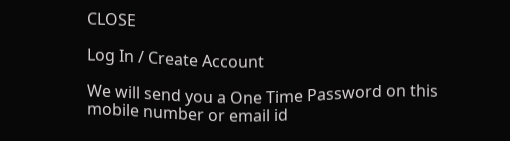CLOSE

Log In / Create Account

We will send you a One Time Password on this mobile number or email id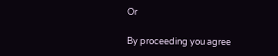Or

By proceeding you agree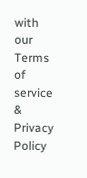with our Terms of service & Privacy Policy